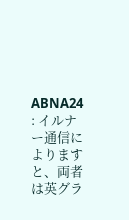ABNA24 : イルナー通信によりますと、両者は英グラ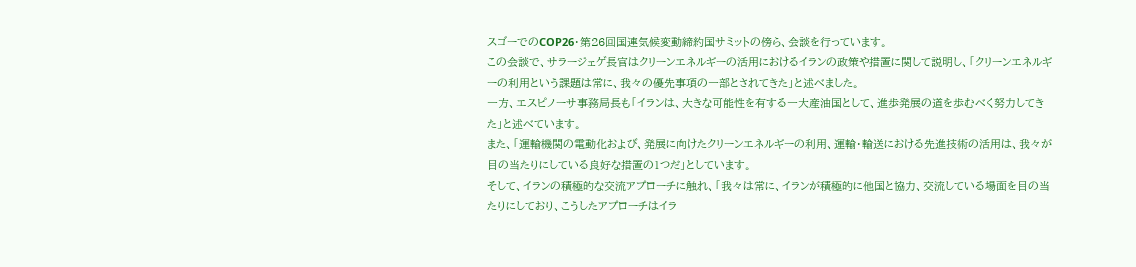スゴーでのCOP26・第26回国連気候変動締約国サミットの傍ら、会談を行っています。
この会談で、サラージェゲ長官はクリーンエネルギーの活用におけるイランの政策や措置に関して説明し、「クリーンエネルギーの利用という課題は常に、我々の優先事項の一部とされてきた」と述べました。
一方、エスピノーサ事務局長も「イランは、大きな可能性を有する一大産油国として、進歩発展の道を歩むべく努力してきた」と述べています。
また、「運輸機関の電動化および、発展に向けたクリーンエネルギーの利用、運輸・輸送における先進技術の活用は、我々が目の当たりにしている良好な措置の1つだ」としています。
そして、イランの積極的な交流アプローチに触れ、「我々は常に、イランが積極的に他国と協力、交流している場面を目の当たりにしており、こうしたアプローチはイラ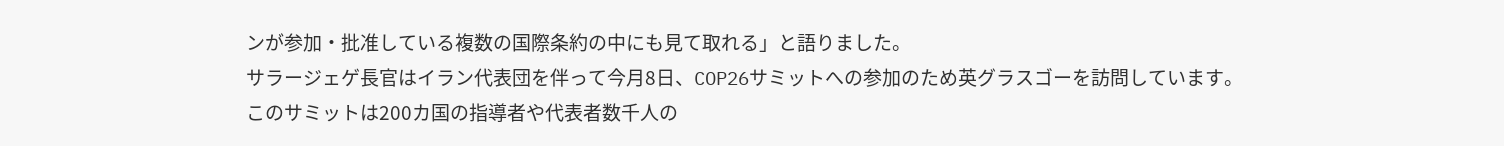ンが参加・批准している複数の国際条約の中にも見て取れる」と語りました。
サラージェゲ長官はイラン代表団を伴って今月8日、COP26サミットへの参加のため英グラスゴーを訪問しています。
このサミットは200カ国の指導者や代表者数千人の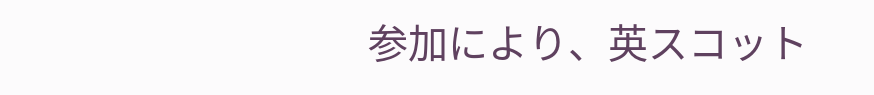参加により、英スコット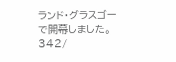ランド・グラスゴーで開幕しました。
342/